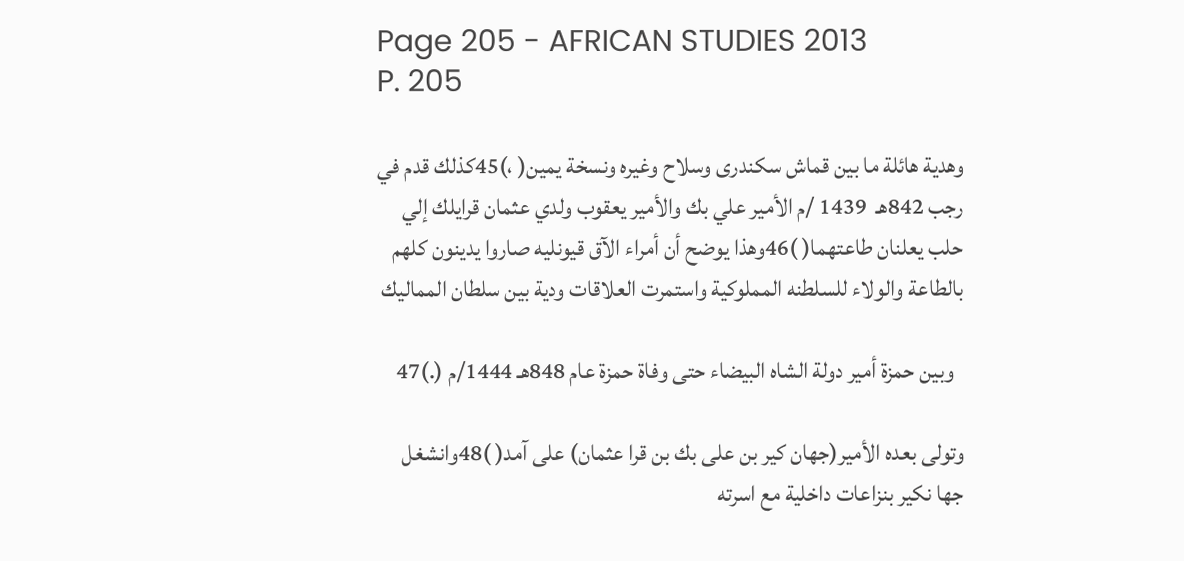Page 205 - AFRICAN STUDIES 2013
P. 205

وهدية هائلة ما بين قماش سكندرى وسلاح وغيره ونسخة يمين( ،)45كذلك قدم في
رجب 842هـ  1439 /م الأمير علي بك والأمير يعقوب ولدي عثمان قرايلك إلي
حلب يعلنان طاعتهما( )46وهذا يوضح أن أمراء الآق قيونليه صاروا يدينون كلهم
بالطاعة والولاء للسلطنه المملوكية واستمرت العلاقات ودية بين سلطان المماليك

  وبين حمزة أمير دولة الشاه البيضاء حتى وفاة حمزة عام 848هـ 1444/م (.)47

وتولى بعده الأمير(جهان كير بن على بك بن قرا عثمان) على آمد( )48وانشغل
جها نكير بنزاعات داخلية مع اسرته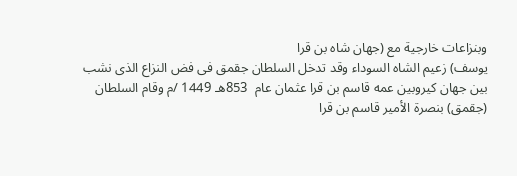وبنزاعات خارجية مع (جهان شاه بن قرا
يوسف) زعيم الشاه السوداء وقد تدخل السلطان جقمق فى فض النزاع الذى نشب
بين جهان كيروبين عمه قاسم بن قرا عثمان عام  853هـ 1449 /م وقام السلطان
(جقمق) بنصرة الأمير قاسم بن قرا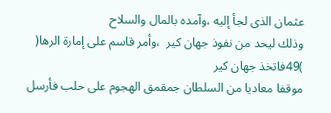عثمان الذى لجأ إليه ،وآمده بالمال والسلاح
وذلك ليحد من نفوذ جهان كير  ،وأمر قاسم على إمارة الرها( )49فاتخذ جهان كير
موقفا معاديا من السلطان جمقمق الهجوم على حلب فأرسل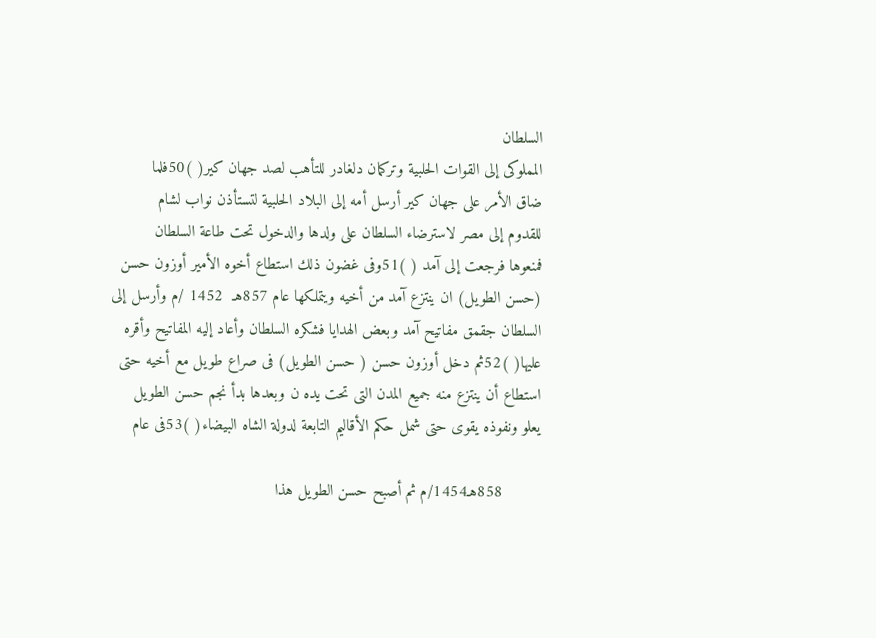السلطان
المملوكى إلى القوات الحلبية وتركمان دلغادر للتأهب لصد جهان كير( )50فلما
ضاق الأمر على جهان كير أرسل أمه إلى البلاد الحلبية لتستأذن نواب لشام
للقدوم إلى مصر لاسترضاء السلطان على ولدها والدخول تحت طاعة السلطان
فمنعوها فرجعت إلى آمد ( )51وفى غضون ذلك استطاع أخوه الأمير أوزون حسن
(حسن الطويل) ان ينتزع آمد من أخيه ويتملكها عام 857هـ  1452 /م وأرسل إلى
السلطان جقمق مفاتيح آمد وبعض الهدايا فشكره السلطان وأعاد إليه المفاتيح وأقره
عليها( )52ثم دخل أوزون حسن ( حسن الطويل) فى صراع طويل مع أخيه حتى
استطاع أن ينتزع منه جميع المدن التى تحت يده ن وبعدها بدأ نجم حسن الطويل
يعلو ونفوذه يقوى حتى شمل حكم الأقاليم التابعة لدولة الشاه البيضاء( )53فى عام

        858هـ1454/م ثم أصبح حسن الطويل هذا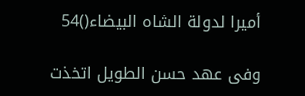أميرا لدولة الشاه البيضاء()54

وفى عهد حسن الطويل اتخذت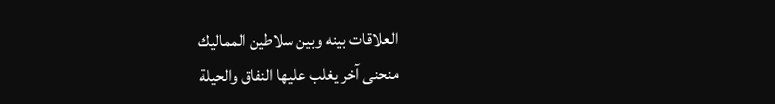العلاقات بينه وبين سلاطين المماليك
منحنى آخر يغلب عليها النفاق والحيلة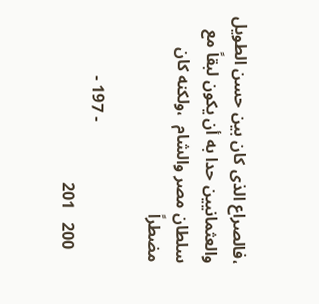،فالصراع الذى كان بين حسن الطويل
والعثمانيين حدا به أن يكون لبقاً مع سلطان مصر والشام  ،ولكنه كان مضطراً

                                  - 197 -
   200   201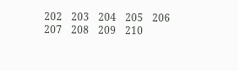202   203   204   205   206   207   208   209   210